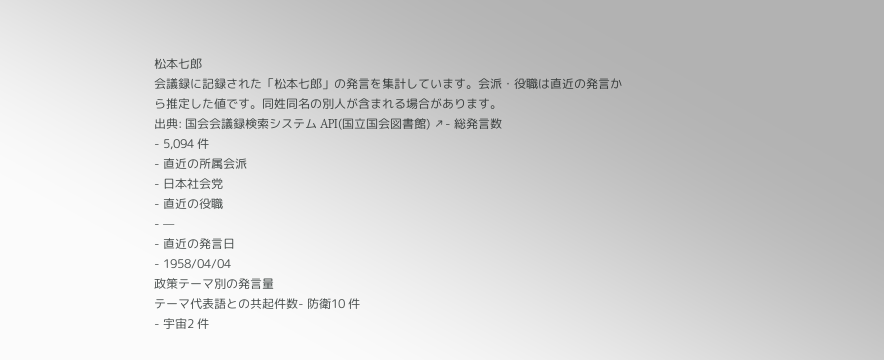松本七郎
会議録に記録された「松本七郎」の発言を集計しています。会派・役職は直近の発言から推定した値です。同姓同名の別人が含まれる場合があります。
出典: 国会会議録検索システム API(国立国会図書館) ↗- 総発言数
- 5,094 件
- 直近の所属会派
- 日本社会党
- 直近の役職
- —
- 直近の発言日
- 1958/04/04
政策テーマ別の発言量
テーマ代表語との共起件数- 防衛10 件
- 宇宙2 件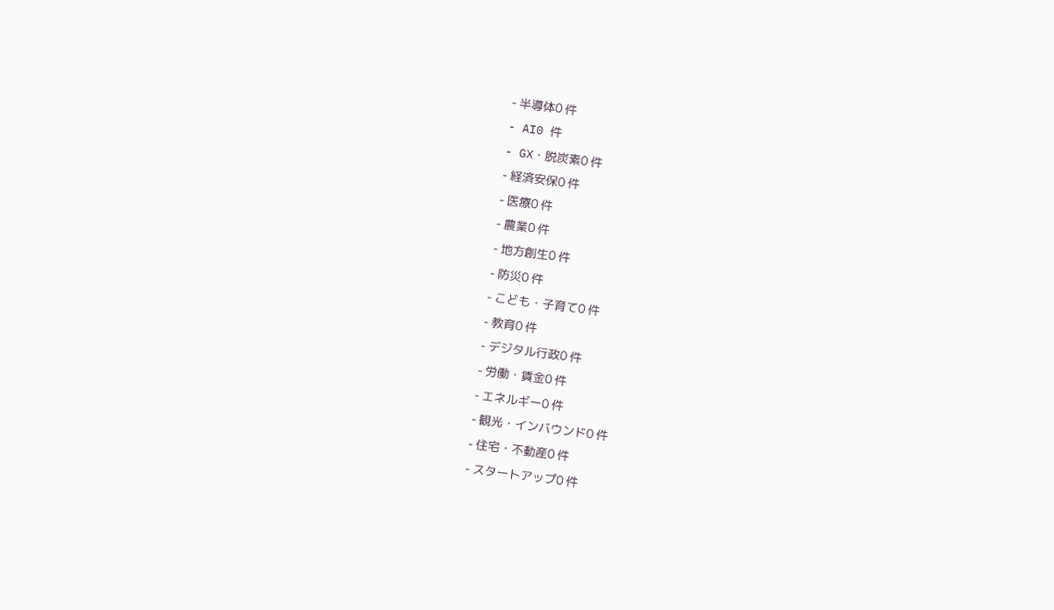- 半導体0 件
- AI0 件
- GX・脱炭素0 件
- 経済安保0 件
- 医療0 件
- 農業0 件
- 地方創生0 件
- 防災0 件
- こども・子育て0 件
- 教育0 件
- デジタル行政0 件
- 労働・賃金0 件
- エネルギー0 件
- 観光・インバウンド0 件
- 住宅・不動産0 件
- スタートアップ0 件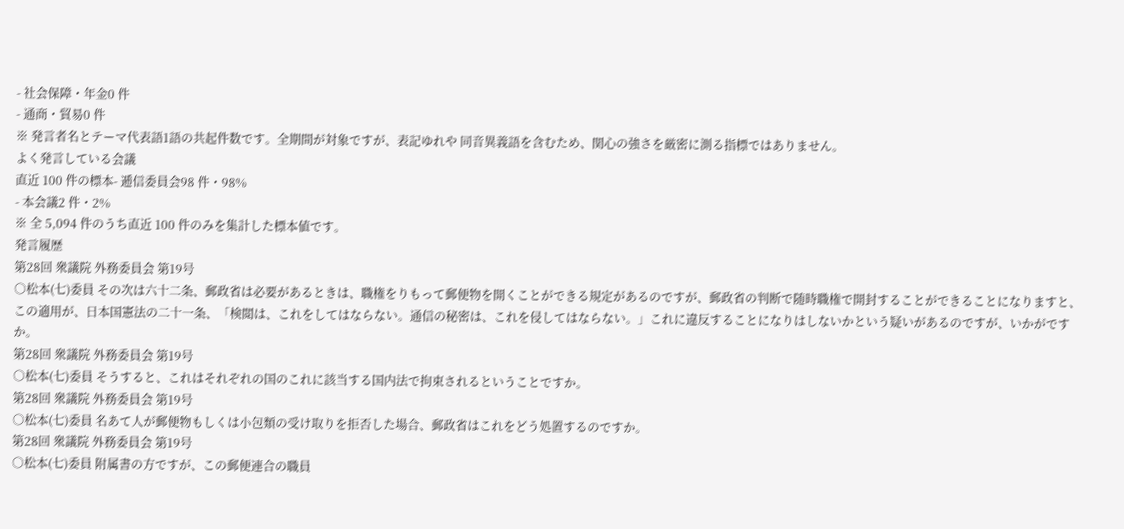- 社会保障・年金0 件
- 通商・貿易0 件
※ 発言者名とテーマ代表語1語の共起件数です。全期間が対象ですが、表記ゆれや 同音異義語を含むため、関心の強さを厳密に測る指標ではありません。
よく発言している会議
直近 100 件の標本- 逓信委員会98 件・98%
- 本会議2 件・2%
※ 全 5,094 件のうち直近 100 件のみを集計した標本値です。
発言履歴
第28回 衆議院 外務委員会 第19号
○松本(七)委員 その次は六十二条、郵政省は必要があるときは、職権をりもって郵便物を開くことができる規定があるのですが、郵政省の判断で随時職権で開封することができることになりますと、この適用が、日本国憲法の二十一条、「検閲は、これをしてはならない。通信の秘密は、これを侵してはならない。」これに違反することになりはしないかという疑いがあるのですが、いかがですか。
第28回 衆議院 外務委員会 第19号
○松本(七)委員 そうすると、これはそれぞれの国のこれに該当する国内法で拘束されるということですか。
第28回 衆議院 外務委員会 第19号
○松本(七)委員 名あて人が郵便物もしくは小包類の受け取りを拒否した場合、郵政省はこれをどう処置するのですか。
第28回 衆議院 外務委員会 第19号
○松本(七)委員 附属書の方ですが、この郵便連合の職員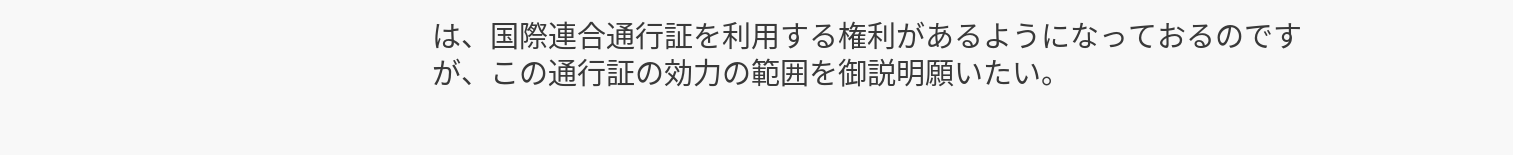は、国際連合通行証を利用する権利があるようになっておるのですが、この通行証の効力の範囲を御説明願いたい。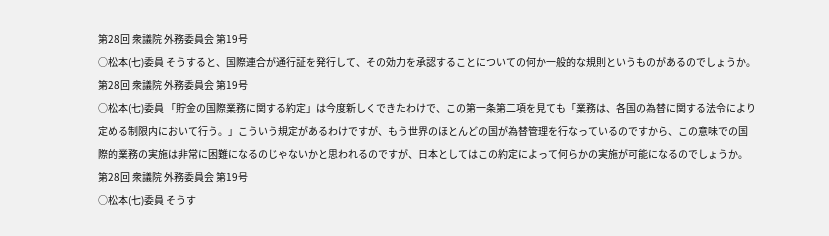第28回 衆議院 外務委員会 第19号
○松本(七)委員 そうすると、国際連合が通行証を発行して、その効力を承認することについての何か一般的な規則というものがあるのでしょうか。
第28回 衆議院 外務委員会 第19号
○松本(七)委員 「貯金の国際業務に関する約定」は今度新しくできたわけで、この第一条第二項を見ても「業務は、各国の為替に関する法令により定める制限内において行う。」こういう規定があるわけですが、もう世界のほとんどの国が為替管理を行なっているのですから、この意味での国際的業務の実施は非常に困難になるのじゃないかと思われるのですが、日本としてはこの約定によって何らかの実施が可能になるのでしょうか。
第28回 衆議院 外務委員会 第19号
○松本(七)委員 そうす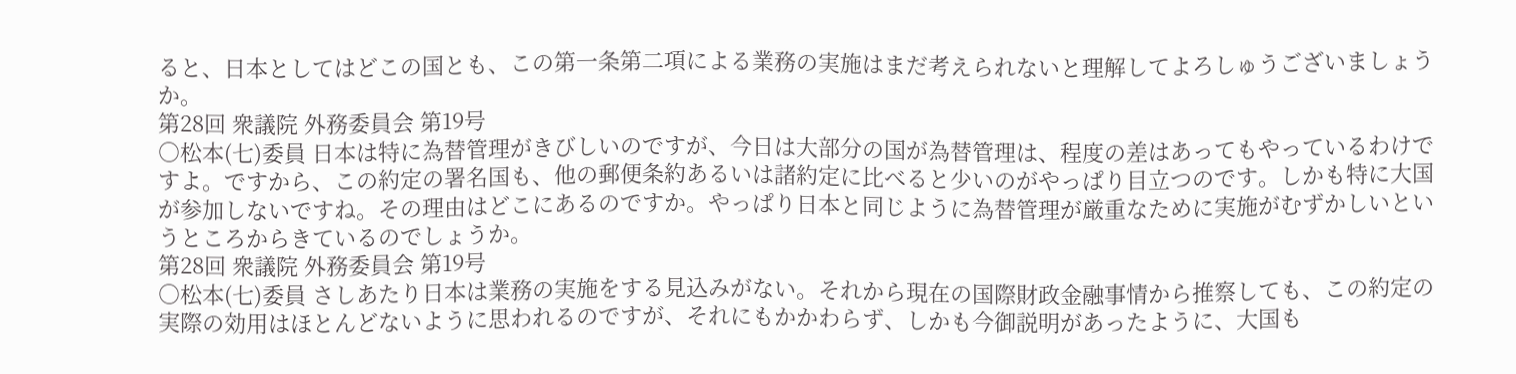ると、日本としてはどこの国とも、この第一条第二項による業務の実施はまだ考えられないと理解してよろしゅうございましょうか。
第28回 衆議院 外務委員会 第19号
○松本(七)委員 日本は特に為替管理がきびしいのですが、今日は大部分の国が為替管理は、程度の差はあってもやっているわけですよ。ですから、この約定の署名国も、他の郵便条約あるいは諸約定に比べると少いのがやっぱり目立つのです。しかも特に大国が参加しないですね。その理由はどこにあるのですか。やっぱり日本と同じように為替管理が厳重なために実施がむずかしいというところからきているのでしょうか。
第28回 衆議院 外務委員会 第19号
○松本(七)委員 さしあたり日本は業務の実施をする見込みがない。それから現在の国際財政金融事情から推察しても、この約定の実際の効用はほとんどないように思われるのですが、それにもかかわらず、しかも今御説明があったように、大国も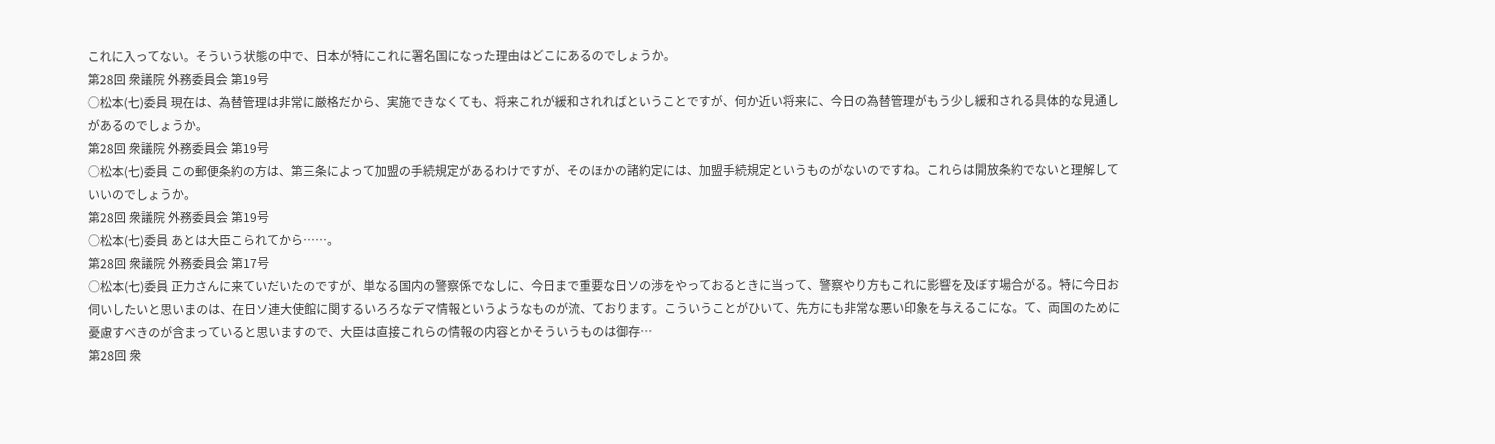これに入ってない。そういう状態の中で、日本が特にこれに署名国になった理由はどこにあるのでしょうか。
第28回 衆議院 外務委員会 第19号
○松本(七)委員 現在は、為替管理は非常に厳格だから、実施できなくても、将来これが緩和されればということですが、何か近い将来に、今日の為替管理がもう少し緩和される具体的な見通しがあるのでしょうか。
第28回 衆議院 外務委員会 第19号
○松本(七)委員 この郵便条約の方は、第三条によって加盟の手続規定があるわけですが、そのほかの諸約定には、加盟手続規定というものがないのですね。これらは開放条約でないと理解していいのでしょうか。
第28回 衆議院 外務委員会 第19号
○松本(七)委員 あとは大臣こられてから……。
第28回 衆議院 外務委員会 第17号
○松本(七)委員 正力さんに来ていだいたのですが、単なる国内の警察係でなしに、今日まで重要な日ソの渉をやっておるときに当って、警察やり方もこれに影響を及ぼす場合がる。特に今日お伺いしたいと思いまのは、在日ソ連大使館に関するいろろなデマ情報というようなものが流、ております。こういうことがひいて、先方にも非常な悪い印象を与えるこにな。て、両国のために憂慮すべきのが含まっていると思いますので、大臣は直接これらの情報の内容とかそういうものは御存…
第28回 衆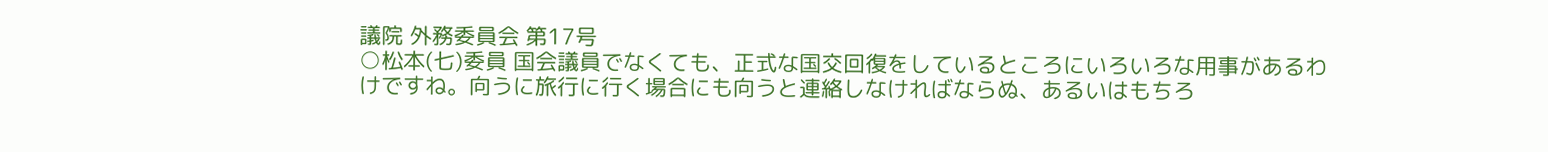議院 外務委員会 第17号
○松本(七)委員 国会議員でなくても、正式な国交回復をしているところにいろいろな用事があるわけですね。向うに旅行に行く場合にも向うと連絡しなければならぬ、あるいはもちろ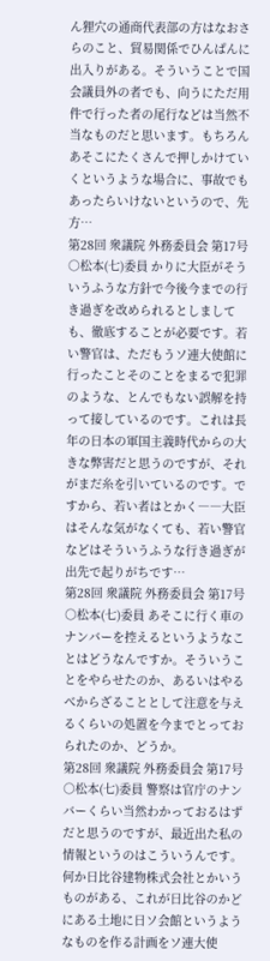ん狸穴の通商代表部の方はなおさらのこと、貿易関係でひんぱんに出入りがある。そういうことで国会議員外の者でも、向うにただ用件で行った者の尾行などは当然不当なものだと思います。もちろんあそこにたくさんで押しかけていくというような場合に、事故でもあったらいけないというので、先方…
第28回 衆議院 外務委員会 第17号
○松本(七)委員 かりに大臣がそういうふうな方針で今後今までの行き過ぎを改められるとしましても、徹底することが必要です。若い警官は、ただもうソ連大使館に行ったことそのことをまるで犯罪のような、とんでもない誤解を持って接しているのです。これは長年の日本の軍国主義時代からの大きな弊害だと思うのですが、それがまだ糸を引いているのです。ですから、若い者はとかく――大臣はそんな気がなくても、若い警官などはそういうふうな行き過ぎが出先で起りがちです…
第28回 衆議院 外務委員会 第17号
○松本(七)委員 あそこに行く車のナンバーを控えるというようなことはどうなんですか。そういうことをやらせたのか、あるいはやるべからざることとして注意を与えるくらいの処置を今までとっておられたのか、どうか。
第28回 衆議院 外務委員会 第17号
○松本(七)委員 警察は官庁のナンバーくらい当然わかっておるはずだと思うのですが、最近出た私の情報というのはこういうんです。何か日比谷建物株式会社とかいうものがある、これが日比谷のかどにある土地に日ソ会館というようなものを作る計画をソ連大使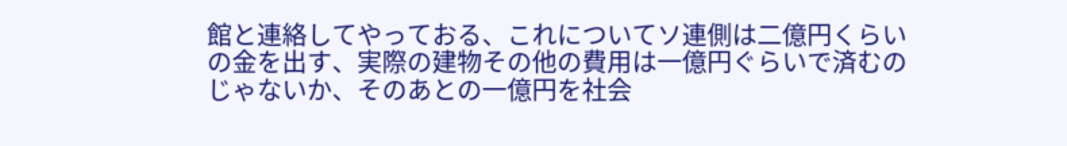館と連絡してやっておる、これについてソ連側は二億円くらいの金を出す、実際の建物その他の費用は一億円ぐらいで済むのじゃないか、そのあとの一億円を社会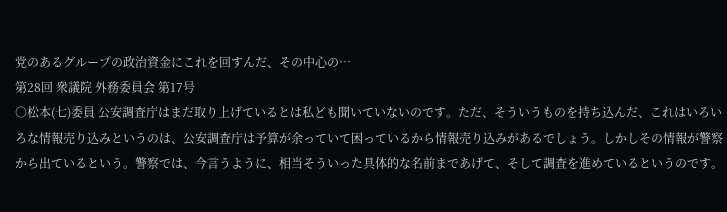党のあるグループの政治資金にこれを回すんだ、その中心の…
第28回 衆議院 外務委員会 第17号
○松本(七)委員 公安調査庁はまだ取り上げているとは私ども聞いていないのです。ただ、そういうものを持ち込んだ、これはいろいろな情報売り込みというのは、公安調査庁は予算が余っていて困っているから情報売り込みがあるでしょう。しかしその情報が警察から出ているという。警察では、今言うように、相当そういった具体的な名前まであげて、そして調査を進めているというのです。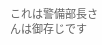これは警備部長さんは御存じです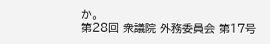か。
第28回 衆議院 外務委員会 第17号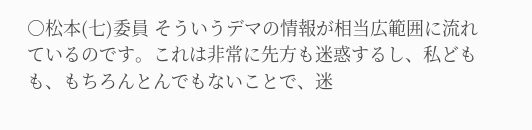○松本(七)委員 そういうデマの情報が相当広範囲に流れているのです。これは非常に先方も迷惑するし、私どもも、もちろんとんでもないことで、迷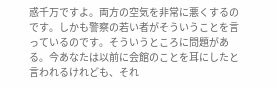惑千万ですよ。両方の空気を非常に悪くするのです。しかも警察の若い者がそういうことを言っているのです。そういうところに問題がある。今あなたは以前に会館のことを耳にしたと言われるけれども、それ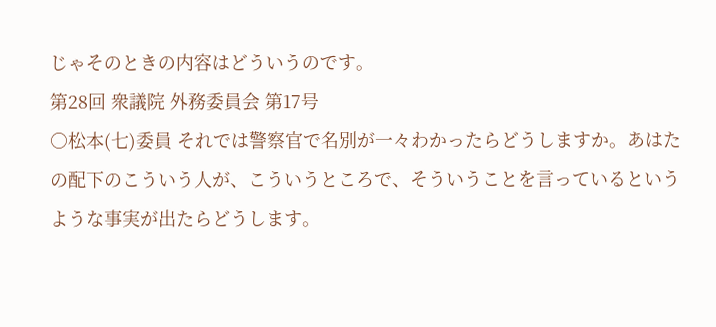じゃそのときの内容はどういうのです。
第28回 衆議院 外務委員会 第17号
○松本(七)委員 それでは警察官で名別が一々わかったらどうしますか。あはたの配下のこういう人が、こういうところで、そういうことを言っているというような事実が出たらどうします。